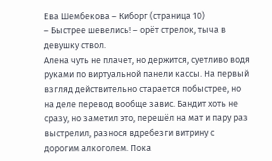Ева Шембекова – Киборг (страница 10)
– Быстрее шевелись! – орёт стрелок, тыча в девушку ствол.
Алена чуть не плачет, но держится, суетливо водя руками по виртуальной панели кассы. На первый взгляд действительно старается побыстрее, но на деле перевод вообще завис. Бандит хоть не сразу, но заметил это, перешёл на мат и пару раз выстрелил, разнося вдребезги витрину с дорогим алкоголем. Пока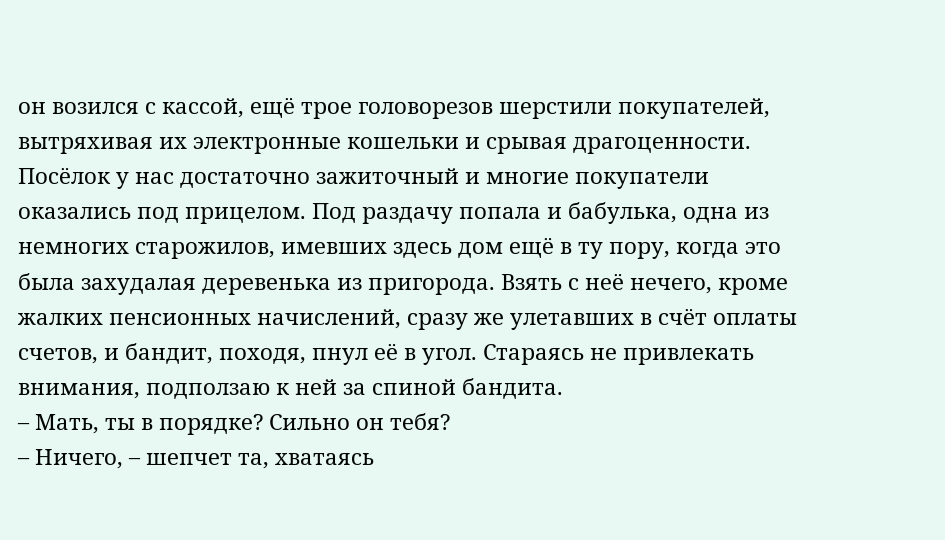он возился с кассой, ещё трое головорезов шерстили покупателей, вытряхивая их электронные кошельки и срывая драгоценности. Посёлок у нас достаточно зажиточный и многие покупатели оказались под прицелом. Под раздачу попала и бабулька, одна из немногих старожилов, имевших здесь дом ещё в ту пору, когда это была захудалая деревенька из пригорода. Взять с неё нечего, кроме жалких пенсионных начислений, сразу же улетавших в счёт оплаты счетов, и бандит, походя, пнул её в угол. Стараясь не привлекать внимания, подползаю к ней за спиной бандита.
– Мать, ты в порядке? Сильно он тебя?
– Ничего, – шепчет та, хватаясь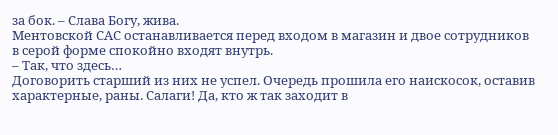за бок. – Слава Богу, жива.
Ментовской САС останавливается перед входом в магазин и двое сотрудников в серой форме спокойно входят внутрь.
– Так, что здесь…
Договорить старший из них не успел. Очередь прошила его наискосок, оставив характерные, раны. Салаги! Да, кто ж так заходит в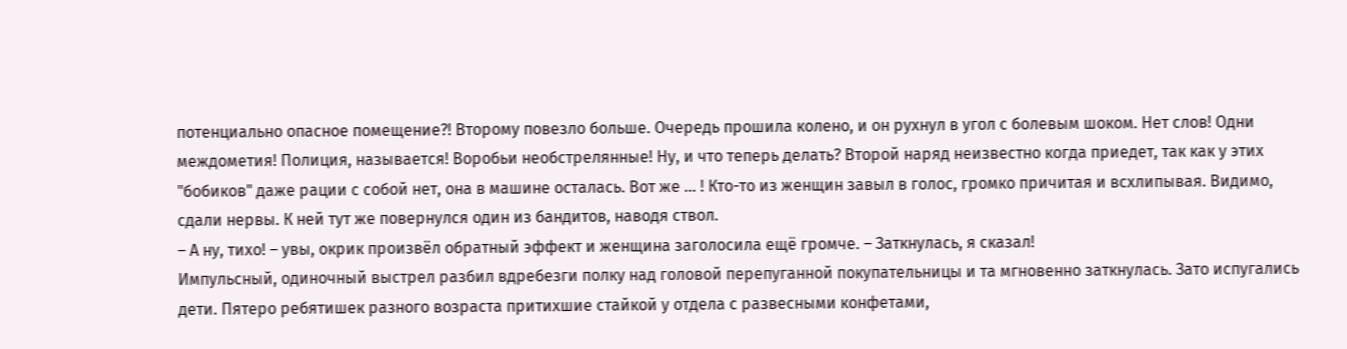потенциально опасное помещение?! Второму повезло больше. Очередь прошила колено, и он рухнул в угол с болевым шоком. Нет слов! Одни междометия! Полиция, называется! Воробьи необстрелянные! Ну, и что теперь делать? Второй наряд неизвестно когда приедет, так как у этих "бобиков" даже рации с собой нет, она в машине осталась. Вот же … ! Кто-то из женщин завыл в голос, громко причитая и всхлипывая. Видимо, сдали нервы. К ней тут же повернулся один из бандитов, наводя ствол.
– А ну, тихо! – увы, окрик произвёл обратный эффект и женщина заголосила ещё громче. – Заткнулась, я сказал!
Импульсный, одиночный выстрел разбил вдребезги полку над головой перепуганной покупательницы и та мгновенно заткнулась. Зато испугались дети. Пятеро ребятишек разного возраста притихшие стайкой у отдела с развесными конфетами,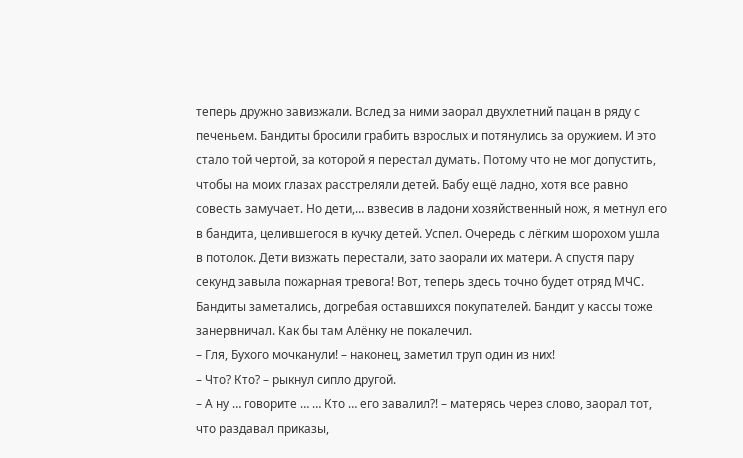теперь дружно завизжали. Вслед за ними заорал двухлетний пацан в ряду с печеньем. Бандиты бросили грабить взрослых и потянулись за оружием. И это стало той чертой, за которой я перестал думать. Потому что не мог допустить, чтобы на моих глазах расстреляли детей. Бабу ещё ладно, хотя все равно совесть замучает. Но дети,… взвесив в ладони хозяйственный нож, я метнул его в бандита, целившегося в кучку детей. Успел. Очередь с лёгким шорохом ушла в потолок. Дети визжать перестали, зато заорали их матери. А спустя пару секунд завыла пожарная тревога! Вот, теперь здесь точно будет отряд МЧС. Бандиты заметались, догребая оставшихся покупателей. Бандит у кассы тоже занервничал. Как бы там Алёнку не покалечил.
– Гля, Бухого мочканули! – наконец, заметил труп один из них!
– Что? Кто? – рыкнул сипло другой.
– А ну … говорите … … Кто … его завалил?! – матерясь через слово, заорал тот, что раздавал приказы,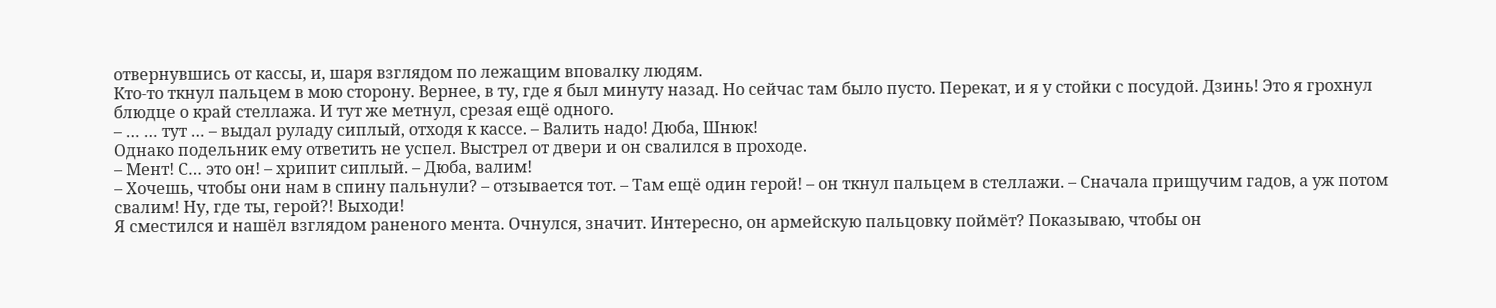отвернувшись от кассы, и, шаря взглядом по лежащим вповалку людям.
Кто-то ткнул пальцем в мою сторону. Вернее, в ту, где я был минуту назад. Но сейчас там было пусто. Перекат, и я у стойки с посудой. Дзинь! Это я грохнул блюдце о край стеллажа. И тут же метнул, срезая ещё одного.
– … … тут … – выдал руладу сиплый, отходя к кассе. – Валить надо! Дюба, Шнюк!
Однако подельник ему ответить не успел. Выстрел от двери и он свалился в проходе.
– Мент! С… это он! – хрипит сиплый. – Дюба, валим!
– Хочешь, чтобы они нам в спину пальнули? – отзывается тот. – Там ещё один герой! – он ткнул пальцем в стеллажи. – Сначала прищучим гадов, а уж потом свалим! Ну, где ты, герой?! Выходи!
Я сместился и нашёл взглядом раненого мента. Очнулся, значит. Интересно, он армейскую пальцовку поймёт? Показываю, чтобы он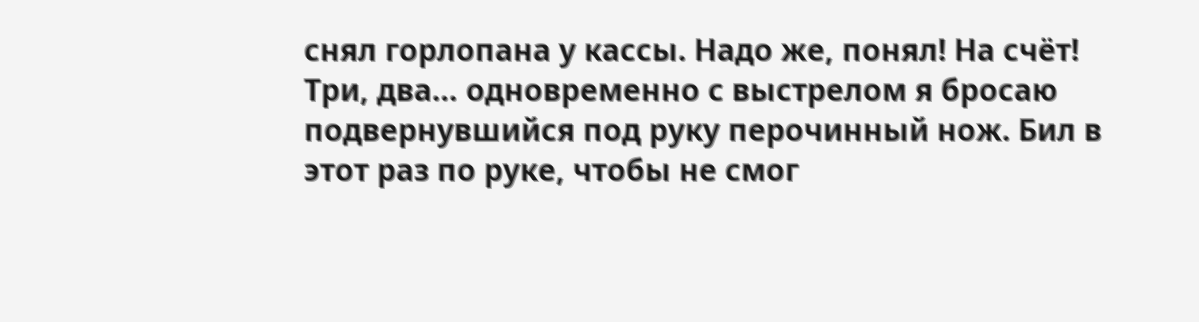снял горлопана у кассы. Надо же, понял! На счёт! Три, два… одновременно с выстрелом я бросаю подвернувшийся под руку перочинный нож. Бил в этот раз по руке, чтобы не смог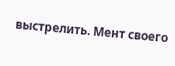выстрелить. Мент своего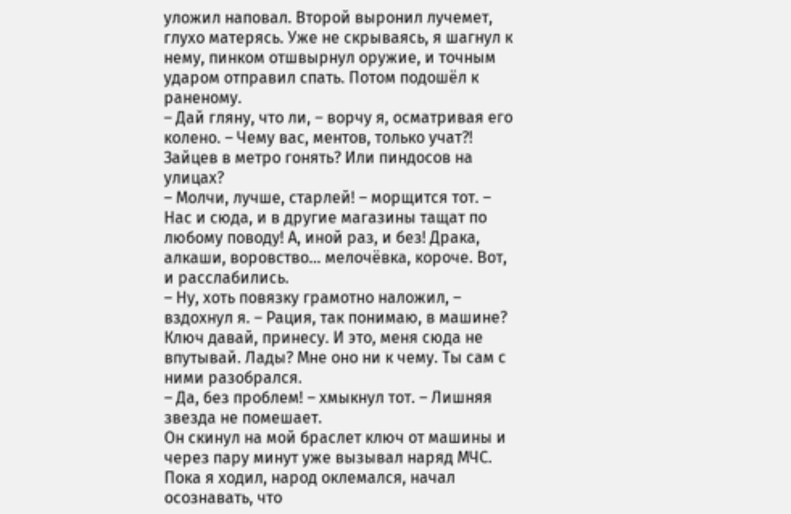уложил наповал. Второй выронил лучемет, глухо матерясь. Уже не скрываясь, я шагнул к нему, пинком отшвырнул оружие, и точным ударом отправил спать. Потом подошёл к раненому.
– Дай гляну, что ли, – ворчу я, осматривая его колено. – Чему вас, ментов, только учат?! Зайцев в метро гонять? Или пиндосов на улицах?
– Молчи, лучше, старлей! – морщится тот. – Нас и сюда, и в другие магазины тащат по любому поводу! А, иной раз, и без! Драка, алкаши, воровство… мелочёвка, короче. Вот, и расслабились.
– Ну, хоть повязку грамотно наложил, – вздохнул я. – Рация, так понимаю, в машине? Ключ давай, принесу. И это, меня сюда не впутывай. Лады? Мне оно ни к чему. Ты сам с ними разобрался.
– Да, без проблем! – хмыкнул тот. – Лишняя звезда не помешает.
Он скинул на мой браслет ключ от машины и через пару минут уже вызывал наряд МЧС. Пока я ходил, народ оклемался, начал осознавать, что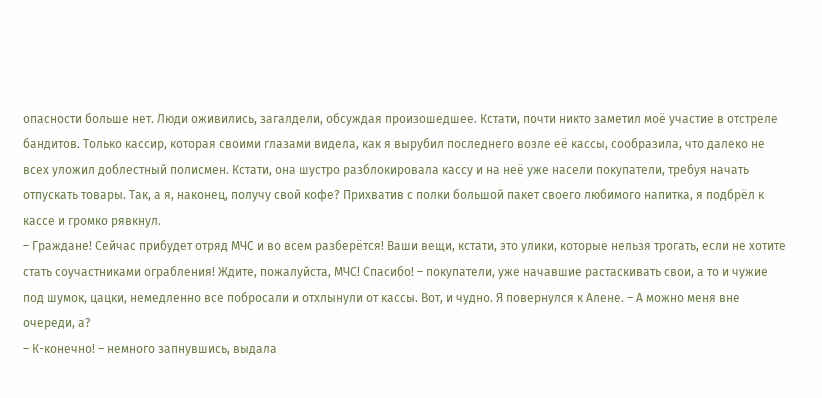опасности больше нет. Люди оживились, загалдели, обсуждая произошедшее. Кстати, почти никто заметил моё участие в отстреле бандитов. Только кассир, которая своими глазами видела, как я вырубил последнего возле её кассы, сообразила, что далеко не всех уложил доблестный полисмен. Кстати, она шустро разблокировала кассу и на неё уже насели покупатели, требуя начать отпускать товары. Так, а я, наконец, получу свой кофе? Прихватив с полки большой пакет своего любимого напитка, я подбрёл к кассе и громко рявкнул.
– Граждане! Сейчас прибудет отряд МЧС и во всем разберётся! Ваши вещи, кстати, это улики, которые нельзя трогать, если не хотите стать соучастниками ограбления! Ждите, пожалуйста, МЧС! Спасибо! – покупатели, уже начавшие растаскивать свои, а то и чужие под шумок, цацки, немедленно все побросали и отхлынули от кассы. Вот, и чудно. Я повернулся к Алене. – А можно меня вне очереди, а?
– К-конечно! – немного запнувшись, выдала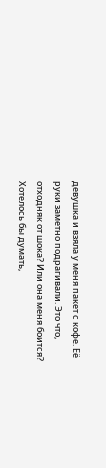девушка и взяла у меня пакет с кофе. Её руки заметно подрагивали. Это что, отходняк от шока? Или она меня боится? Хотелось бы думать,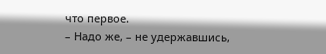что первое.
– Надо же, – не удержавшись,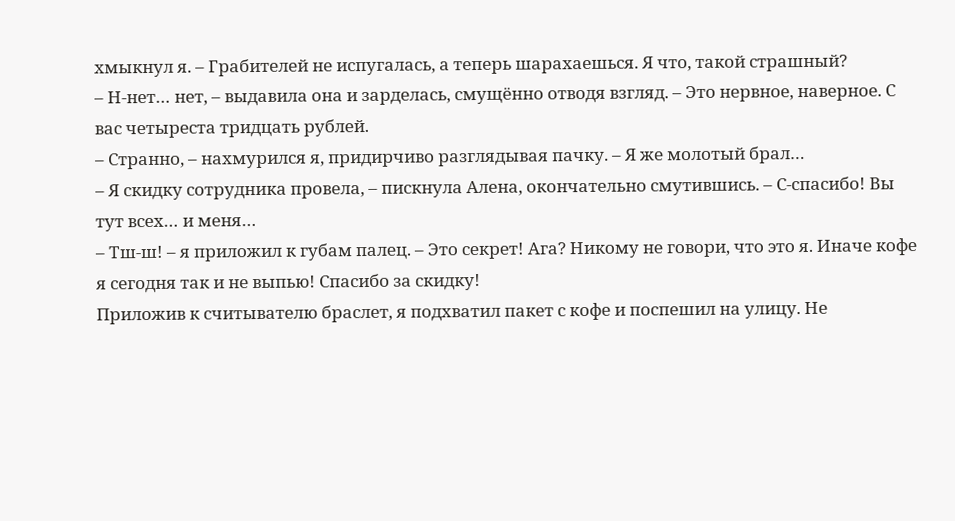хмыкнул я. – Грабителей не испугалась, а теперь шарахаешься. Я что, такой страшный?
– Н-нет… нет, – выдавила она и зарделась, смущённо отводя взгляд. – Это нервное, наверное. С вас четыреста тридцать рублей.
– Странно, – нахмурился я, придирчиво разглядывая пачку. – Я же молотый брал…
– Я скидку сотрудника провела, – пискнула Алена, окончательно смутившись. – С-спасибо! Вы тут всех… и меня…
– Тш-ш! – я приложил к губам палец. – Это секрет! Ага? Никому не говори, что это я. Иначе кофе я сегодня так и не выпью! Спасибо за скидку!
Приложив к считывателю браслет, я подхватил пакет с кофе и поспешил на улицу. Не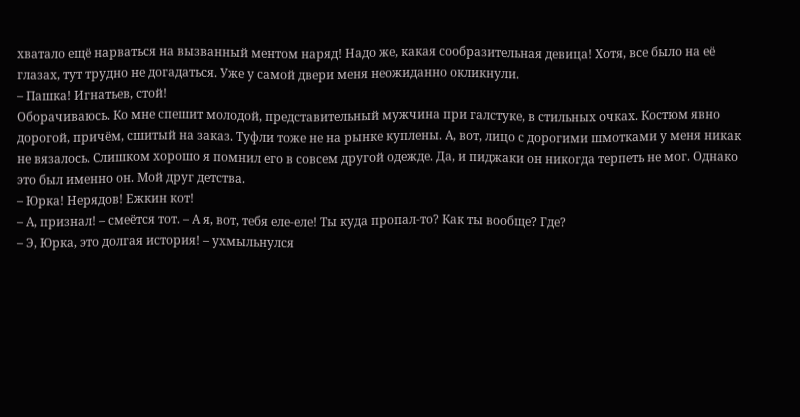хватало ещё нарваться на вызванный ментом наряд! Надо же, какая сообразительная девица! Хотя, все было на её глазах, тут трудно не догадаться. Уже у самой двери меня неожиданно окликнули.
– Пашка! Игнатьев, стой!
Оборачиваюсь. Ко мне спешит молодой, представительный мужчина при галстуке, в стильных очках. Костюм явно дорогой, причём, сшитый на заказ. Туфли тоже не на рынке куплены. А, вот, лицо с дорогими шмотками у меня никак не вязалось. Слишком хорошо я помнил его в совсем другой одежде. Да, и пиджаки он никогда терпеть не мог. Однако это был именно он. Мой друг детства.
– Юрка! Нерядов! Ежкин кот!
– А, признал! – смеётся тот. – А я, вот, тебя еле-еле! Ты куда пропал-то? Как ты вообще? Где?
– Э, Юрка, это долгая история! – ухмыльнулся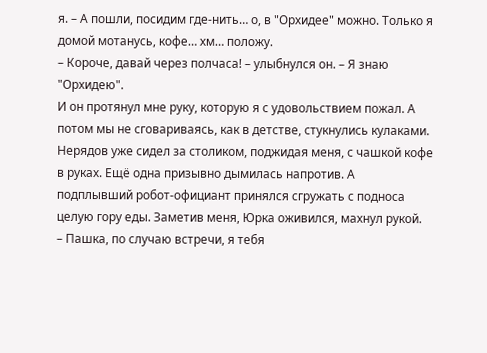я. – А пошли, посидим где-нить… о, в "Орхидее" можно. Только я домой мотанусь, кофе… хм… положу.
– Короче, давай через полчаса! – улыбнулся он. – Я знаю "Орхидею".
И он протянул мне руку, которую я с удовольствием пожал. А потом мы не сговариваясь, как в детстве, стукнулись кулаками.
Нерядов уже сидел за столиком, поджидая меня, с чашкой кофе в руках. Ещё одна призывно дымилась напротив. А подплывший робот-официант принялся сгружать с подноса целую гору еды. Заметив меня, Юрка оживился, махнул рукой.
– Пашка, по случаю встречи, я тебя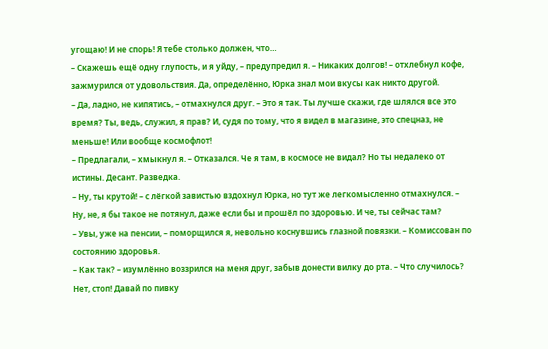угощаю! И не спорь! Я тебе столько должен, что…
– Скажешь ещё одну глупость, и я уйду, – предупредил я. – Никаких долгов! – отхлебнул кофе, зажмурился от удовольствия. Да, определённо, Юрка знал мои вкусы как никто другой.
– Да, ладно, не кипятись, – отмахнулся друг. – Это я так. Ты лучше скажи, где шлялся все это время? Ты, ведь, служил, я прав? И, судя по тому, что я видел в магазине, это спецназ, не меньше! Или вообще космофлот!
– Предлагали, – хмыкнул я. – Отказался. Че я там, в космосе не видал? Но ты недалеко от истины. Десант. Разведка.
– Ну, ты крутой! – с лёгкой завистью вздохнул Юрка, но тут же легкомысленно отмахнулся. – Ну, не, я бы такое не потянул, даже если бы и прошёл по здоровью. И че, ты сейчас там?
– Увы, уже на пенсии, – поморщился я, невольно коснувшись глазной повязки. – Комиссован по состоянию здоровья.
– Как так? – изумлённо воззрился на меня друг, забыв донести вилку до рта. – Что случилось? Нет, стоп! Давай по пивку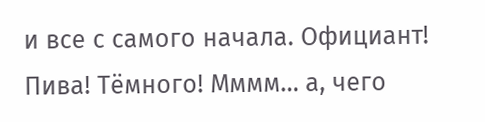и все с самого начала. Официант! Пива! Тёмного! Мммм… а, чего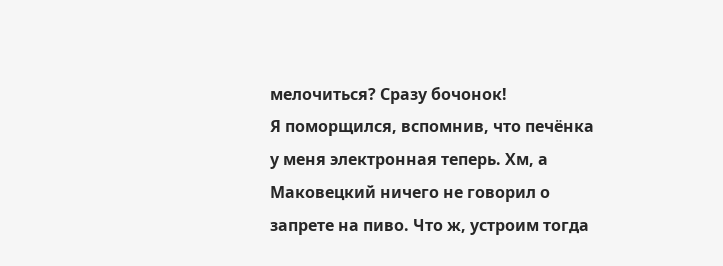мелочиться? Сразу бочонок!
Я поморщился, вспомнив, что печёнка у меня электронная теперь. Хм, а Маковецкий ничего не говорил о запрете на пиво. Что ж, устроим тогда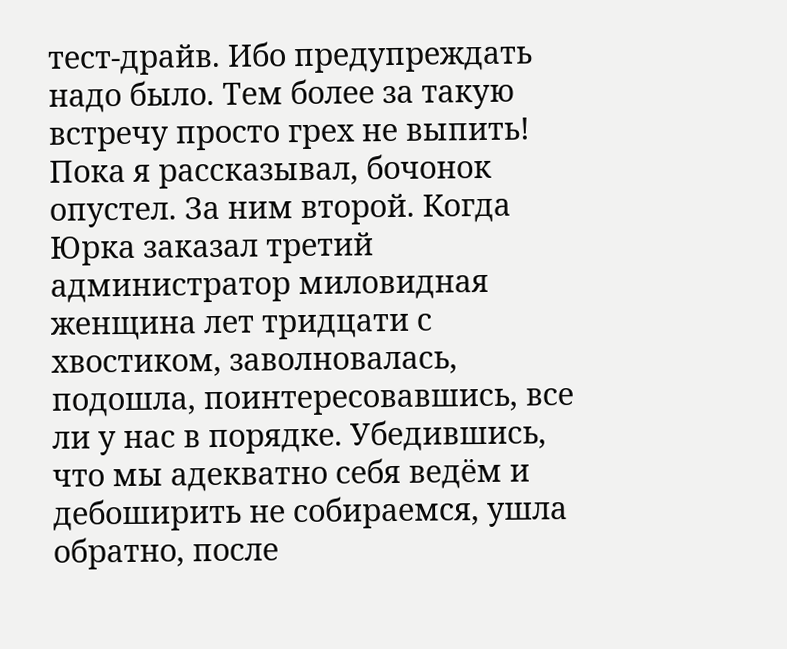тест-драйв. Ибо предупреждать надо было. Тем более за такую встречу просто грех не выпить! Пока я рассказывал, бочонок опустел. За ним второй. Когда Юрка заказал третий администратор миловидная женщина лет тридцати с хвостиком, заволновалась, подошла, поинтересовавшись, все ли у нас в порядке. Убедившись, что мы адекватно себя ведём и дебоширить не собираемся, ушла обратно, после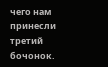чего нам принесли третий бочонок.